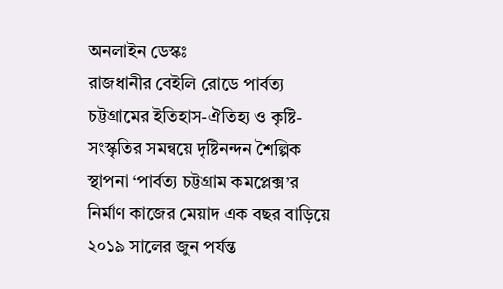অনলাইন ডেস্কঃ
রাজধানীর বেইলি রোডে পার্বত্য চট্টগ্রামের ইতিহাস-ঐতিহ্য ও কৃষ্টি-সংস্কৃতির সমন্বয়ে দৃষ্টিনন্দন শৈল্পিক স্থাপনা ‘পার্বত্য চট্টগ্রাম কমপ্লেক্স’র নির্মাণ কাজের মেয়াদ এক বছর বাড়িয়ে ২০১৯ সালের জুন পর্যন্ত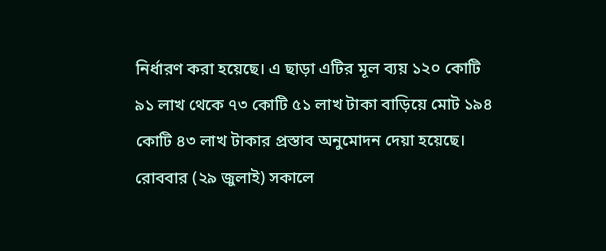নির্ধারণ করা হয়েছে। এ ছাড়া এটির মূল ব্যয় ১২০ কোটি ৯১ লাখ থেকে ৭৩ কোটি ৫১ লাখ টাকা বাড়িয়ে মোট ১৯৪ কোটি ৪৩ লাখ টাকার প্রস্তাব অনুমোদন দেয়া হয়েছে।
রোববার (২৯ জুলাই) সকালে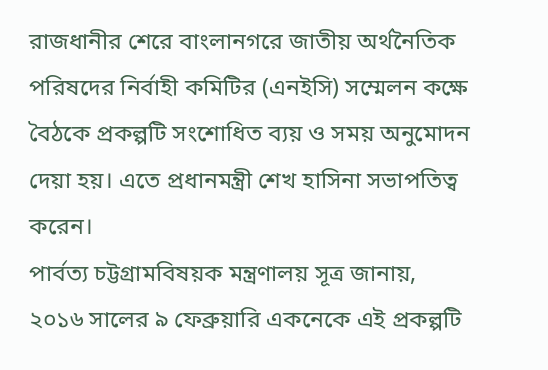রাজধানীর শেরে বাংলানগরে জাতীয় অর্থনৈতিক পরিষদের নির্বাহী কমিটির (এনইসি) সম্মেলন কক্ষে বৈঠকে প্রকল্পটি সংশোধিত ব্যয় ও সময় অনুমোদন দেয়া হয়। এতে প্রধানমন্ত্রী শেখ হাসিনা সভাপতিত্ব করেন।
পার্বত্য চট্টগ্রামবিষয়ক মন্ত্রণালয় সূত্র জানায়, ২০১৬ সালের ৯ ফেব্রুয়ারি একনেকে এই প্রকল্পটি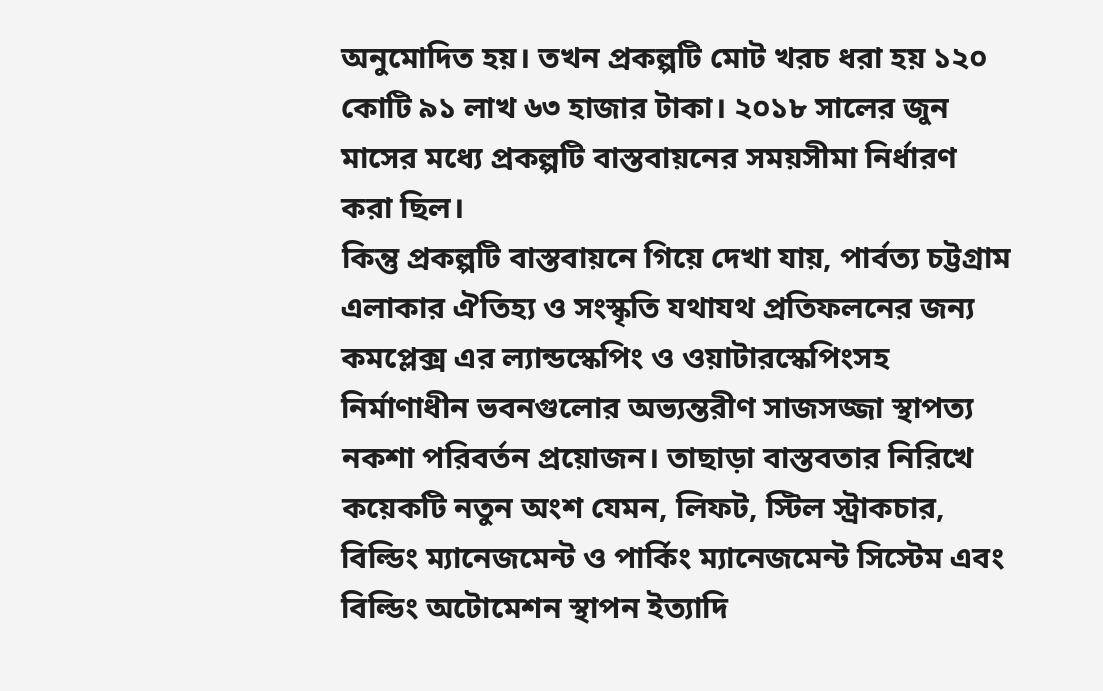অনুমোদিত হয়। তখন প্রকল্পটি মোট খরচ ধরা হয় ১২০ কোটি ৯১ লাখ ৬৩ হাজার টাকা। ২০১৮ সালের জুন মাসের মধ্যে প্রকল্পটি বাস্তবায়নের সময়সীমা নির্ধারণ করা ছিল।
কিন্তু প্রকল্পটি বাস্তবায়নে গিয়ে দেখা যায়, পার্বত্য চট্টগ্রাম এলাকার ঐতিহ্য ও সংস্কৃতি যথাযথ প্রতিফলনের জন্য কমপ্লেক্স এর ল্যান্ডস্কেপিং ও ওয়াটারস্কেপিংসহ নির্মাণাধীন ভবনগুলোর অভ্যন্তরীণ সাজসজ্জা স্থাপত্য নকশা পরিবর্তন প্রয়োজন। তাছাড়া বাস্তবতার নিরিখে কয়েকটি নতুন অংশ যেমন, লিফট, স্টিল স্ট্রাকচার, বিল্ডিং ম্যানেজমেন্ট ও পার্কিং ম্যানেজমেন্ট সিস্টেম এবং বিল্ডিং অটোমেশন স্থাপন ইত্যাদি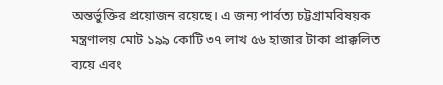অন্তর্ভুক্তির প্রয়োজন রয়েছে। এ জন্য পার্বত্য চট্টগ্রামবিষয়ক মন্ত্রণালয় মোট ১৯৯ কোটি ৩৭ লাখ ৫৬ হাজার টাকা প্রাক্কলিত ব্যয়ে এবং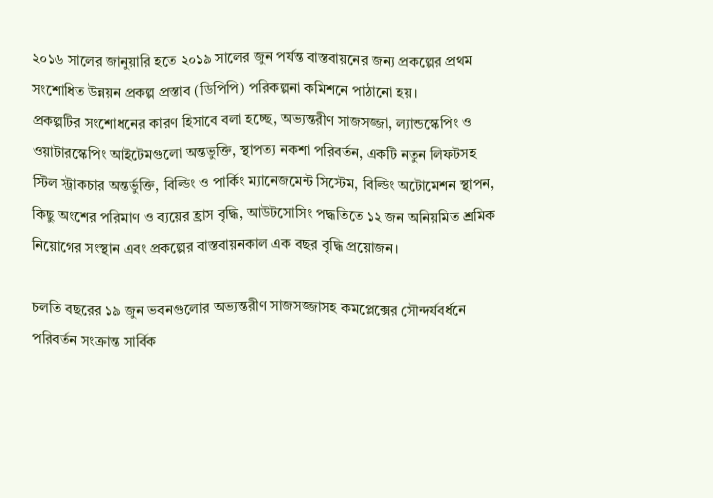২০১৬ সালের জানুয়ারি হতে ২০১৯ সালের জুন পর্যন্ত বাস্তবায়নের জন্য প্রকল্পের প্রথম সংশোধিত উন্নয়ন প্রকল্প প্রস্তাব (ডিপিপি) পরিকল্পনা কমিশনে পাঠানো হয়।
প্রকল্পটির সংশোধনের কারণ হিসাবে বলা হচ্ছে, অভ্যন্তরীণ সাজসজ্জা, ল্যান্ডস্কেপিং ও ওয়াটারস্কেপিং আইটেমগুলো অন্তভুক্তি, স্থাপত্য নকশা পরিবর্তন, একটি নতুন লিফটসহ স্টিল স্ট্রাকচার অন্তর্ভুক্তি, বিল্ডিং ও পার্কিং ম্যানেজমেন্ট সিস্টেম, বিল্ডিং অটোমেশন স্থাপন, কিছু অংশের পরিমাণ ও ব্যয়ের হ্রাস বৃদ্ধি, আউটসোসিং পদ্ধতিতে ১২ জন অনিয়মিত শ্রমিক নিয়োগের সংস্থান এবং প্রকল্পের বাস্তবায়নকাল এক বছর বৃদ্ধি প্রয়োজন।

চলতি বছরের ১৯ জুন ভবনগুলোর অভ্যন্তরীণ সাজসজ্জাসহ কমপ্লেক্সের সৌন্দর্যবর্ধনে পরিবর্তন সংক্রান্ত সার্বিক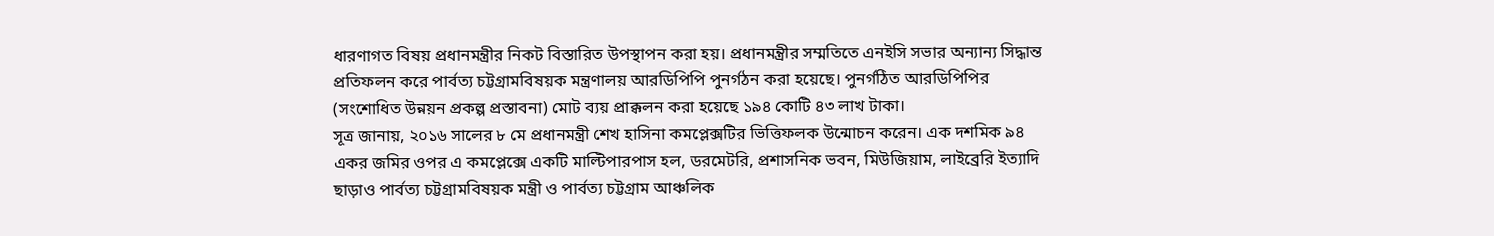ধারণাগত বিষয় প্রধানমন্ত্রীর নিকট বিস্তারিত উপস্থাপন করা হয়। প্রধানমন্ত্রীর সম্মতিতে এনইসি সভার অন্যান্য সিদ্ধান্ত প্রতিফলন করে পার্বত্য চট্টগ্রামবিষয়ক মন্ত্রণালয় আরডিপিপি পুনর্গঠন করা হয়েছে। পুনর্গঠিত আরডিপিপির (সংশোধিত উন্নয়ন প্রকল্প প্রস্তাবনা) মোট ব্যয় প্রাক্কলন করা হয়েছে ১৯৪ কোটি ৪৩ লাখ টাকা।
সূত্র জানায়, ২০১৬ সালের ৮ মে প্রধানমন্ত্রী শেখ হাসিনা কমপ্লেক্সটির ভিত্তিফলক উন্মোচন করেন। এক দশমিক ৯৪ একর জমির ওপর এ কমপ্লেক্সে একটি মাল্টিপারপাস হল, ডরমেটরি, প্রশাসনিক ভবন, মিউজিয়াম, লাইব্রেরি ইত্যাদি ছাড়াও পার্বত্য চট্টগ্রামবিষয়ক মন্ত্রী ও পার্বত্য চট্টগ্রাম আঞ্চলিক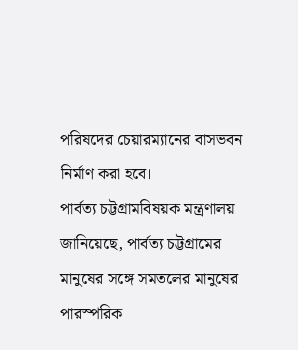পরিষদের চেয়ারম্যানের বাসভবন নির্মাণ করা হবে।
পার্বত্য চট্টগ্রামবিষয়ক মন্ত্রণালয় জানিয়েছে, পার্বত্য চট্টগ্রামের মানুষের সঙ্গে সমতলের মানুষের পারস্পরিক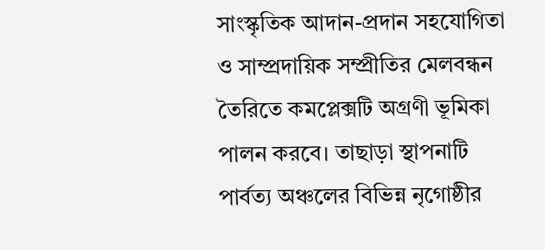সাংস্কৃতিক আদান-প্রদান সহযোগিতা ও সাম্প্রদায়িক সম্প্রীতির মেলবন্ধন তৈরিতে কমপ্লেক্সটি অগ্রণী ভূমিকা পালন করবে। তাছাড়া স্থাপনাটি পার্বত্য অঞ্চলের বিভিন্ন নৃগোষ্ঠীর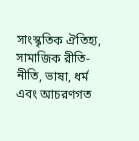সাংস্কৃতিক ঐতিহ্য, সামাজিক রীতি-নীতি, ভাষা, ধর্ম এবং আচরণগত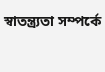স্বাতন্ত্র্যতা সম্পর্কে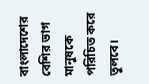বাংলাদেশের বেশির ভাগ মানুষকে পরিচিত করে তুলবে।